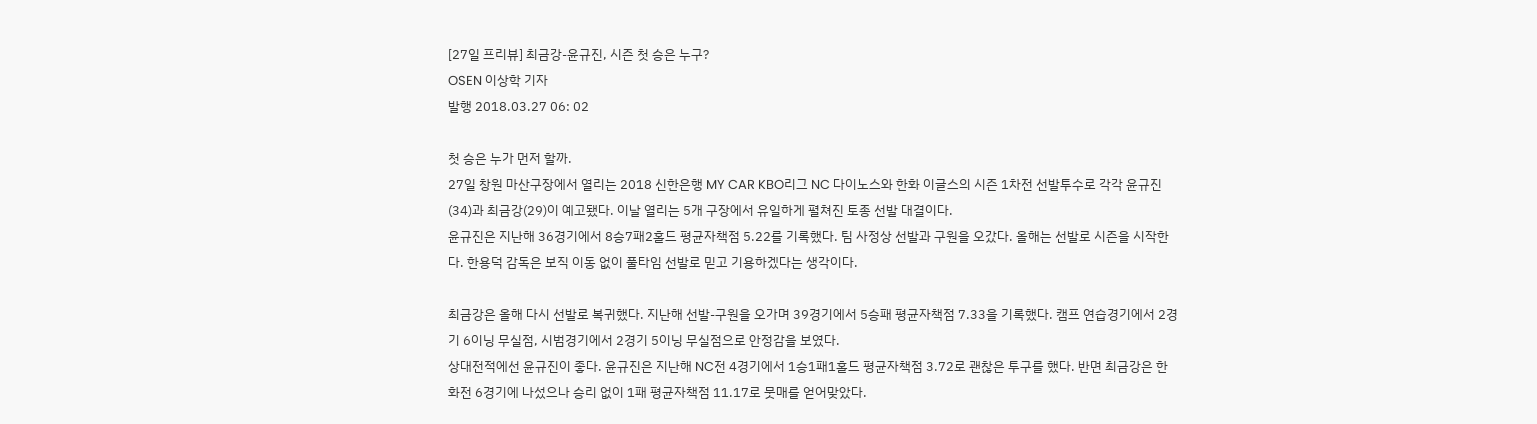[27일 프리뷰] 최금강-윤규진, 시즌 첫 승은 누구?
OSEN 이상학 기자
발행 2018.03.27 06: 02

첫 승은 누가 먼저 할까.
27일 창원 마산구장에서 열리는 2018 신한은행 MY CAR KBO리그 NC 다이노스와 한화 이글스의 시즌 1차전 선발투수로 각각 윤규진(34)과 최금강(29)이 예고됐다. 이날 열리는 5개 구장에서 유일하게 펼쳐진 토종 선발 대결이다.
윤규진은 지난해 36경기에서 8승7패2홀드 평균자책점 5.22를 기록했다. 팀 사정상 선발과 구원을 오갔다. 올해는 선발로 시즌을 시작한다. 한용덕 감독은 보직 이동 없이 풀타임 선발로 믿고 기용하겠다는 생각이다.

최금강은 올해 다시 선발로 복귀했다. 지난해 선발-구원을 오가며 39경기에서 5승패 평균자책점 7.33을 기록했다. 캠프 연습경기에서 2경기 6이닝 무실점, 시범경기에서 2경기 5이닝 무실점으로 안정감을 보였다.
상대전적에선 윤규진이 좋다. 윤규진은 지난해 NC전 4경기에서 1승1패1홀드 평균자책점 3.72로 괜찮은 투구를 했다. 반면 최금강은 한화전 6경기에 나섰으나 승리 없이 1패 평균자책점 11.17로 뭇매를 얻어맞았다.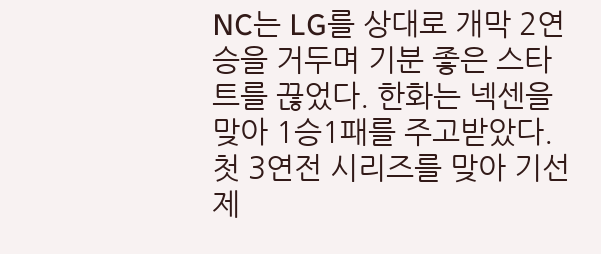NC는 LG를 상대로 개막 2연승을 거두며 기분 좋은 스타트를 끊었다. 한화는 넥센을 맞아 1승1패를 주고받았다. 첫 3연전 시리즈를 맞아 기선제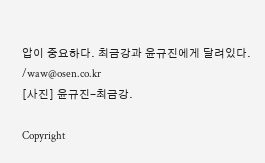압이 중요하다. 최금강과 윤규진에게 달려있다. /waw@osen.co.kr
[사진] 윤규진-최금강.

Copyright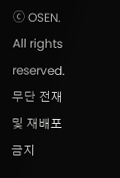ⓒ OSEN. All rights reserved. 무단 전재 및 재배포 금지